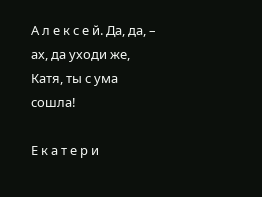А л е к с е й. Да, да, – ах, да уходи же, Катя, ты с ума сошла!

Е к а т е р и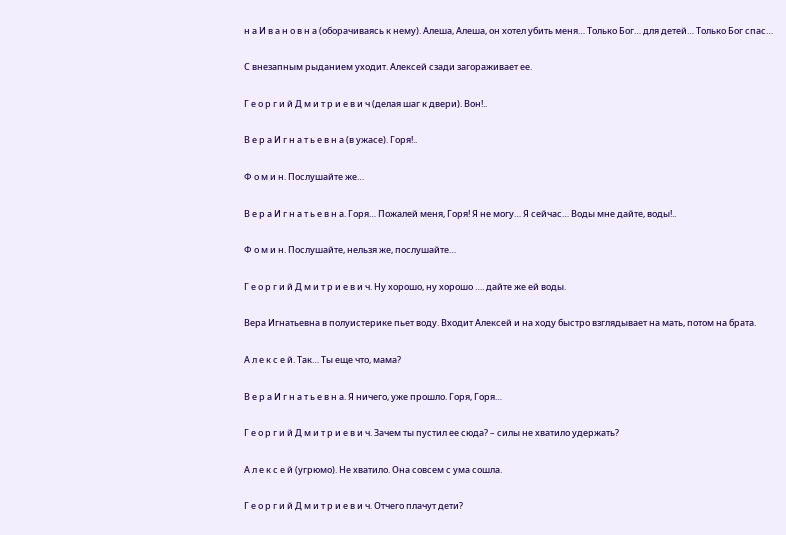н а И в а н о в н а (оборачиваясь к нему). Алеша, Алеша, он хотел убить меня… Только Бог… для детей… Только Бог спас…

С внезапным рыданием уходит. Алексей сзади загораживает ее.

Г е о р г и й Д м и т р и е в и ч (делая шаг к двери). Вон!..

В е р а И г н а т ь е в н а (в ужасе). Горя!..

Ф о м и н. Послушайте же…

В е р а И г н а т ь е в н а. Горя… Пожалей меня, Горя! Я не могу… Я сейчас… Воды мне дайте, воды!..

Ф о м и н. Послушайте, нельзя же, послушайте…

Г е о р г и й Д м и т р и е в и ч. Ну хорошо, ну хорошо …. дайте же ей воды.

Вера Игнатьевна в полуистерике пьет воду. Входит Алексей и на ходу быстро взглядывает на мать, потом на брата.

А л е к с е й. Так… Ты еще что, мама?

В е р а И г н а т ь е в н а. Я ничего, уже прошло. Горя, Горя…

Г е о р г и й Д м и т р и е в и ч. Зачем ты пустил ее сюда? – силы не хватило удержать?

А л е к с е й (угрюмо). Не хватило. Она совсем с ума сошла.

Г е о р г и й Д м и т р и е в и ч. Отчего плачут дети?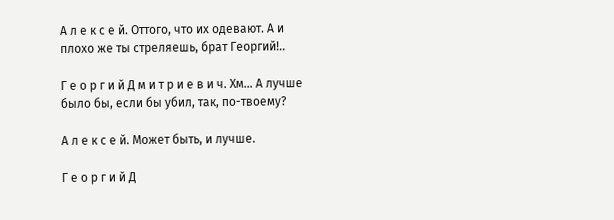А л е к с е й. Оттого, что их одевают. А и плохо же ты стреляешь, брат Георгий!..

Г е о р г и й Д м и т р и е в и ч. Хм… А лучше было бы, если бы убил, так, по-твоему?

А л е к с е й. Может быть, и лучше.

Г е о р г и й Д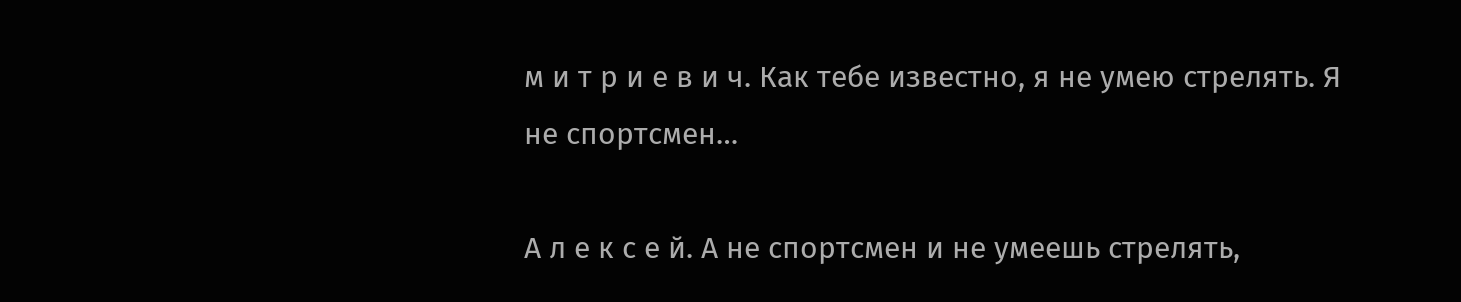м и т р и е в и ч. Как тебе известно, я не умею стрелять. Я не спортсмен…

А л е к с е й. А не спортсмен и не умеешь стрелять,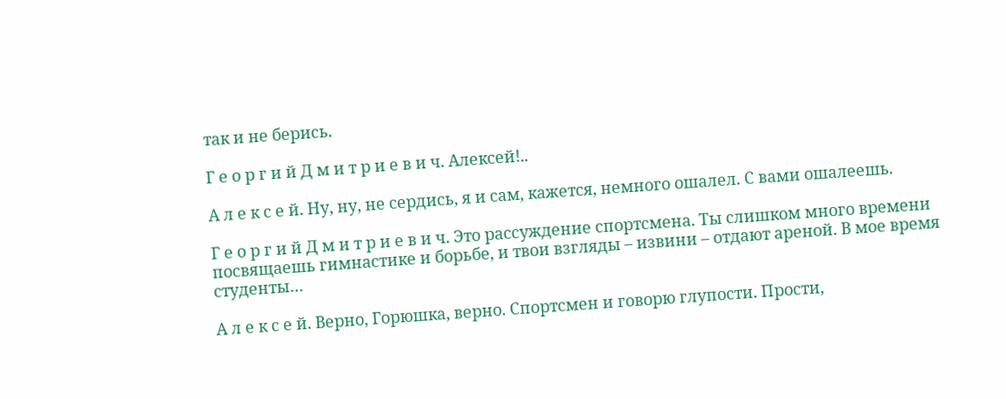так и не берись.

Г е о р г и й Д м и т р и е в и ч. Алексей!..

А л е к с е й. Ну, ну, не сердись, я и сам, кажется, немного ошалел. С вами ошалеешь.

Г е о р г и й Д м и т р и е в и ч. Это рассуждение спортсмена. Ты слишком много времени посвящаешь гимнастике и борьбе, и твои взгляды – извини – отдают ареной. В мое время студенты…

А л е к с е й. Верно, Горюшка, верно. Спортсмен и говорю глупости. Прости,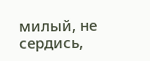милый, не сердись,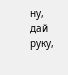ну, дай руку,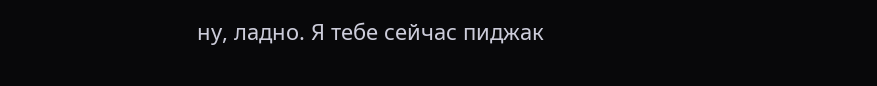ну, ладно. Я тебе сейчас пиджак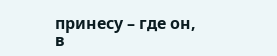принесу – где он, в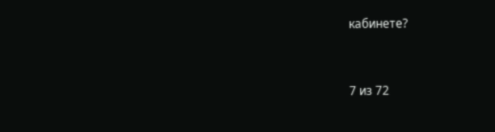кабинете?



7 из 72